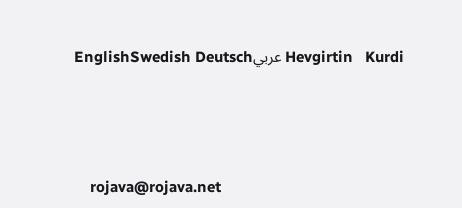Hevgirtin   Kurdi عربيEnglishSwedish Deutsch




    rojava@rojava.net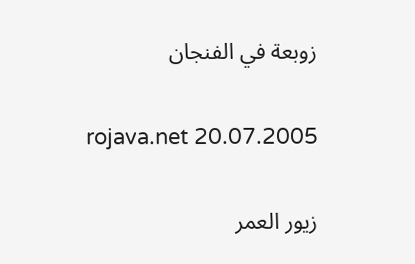زوبعة في الفنجان

rojava.net 20.07.2005

زيور العمر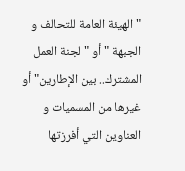" الهيئة العامة للتحالف و الجبهة " أو " لجنة العمل المشترك.. بين الإطارين" أو غيرها من المسميات و العناوين التي أفرزتها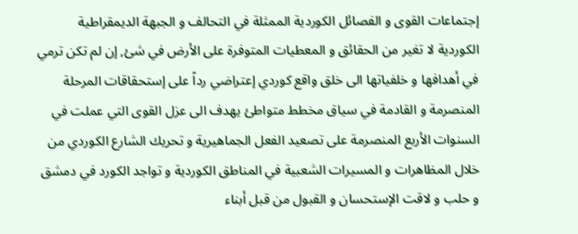إجتماعات القوى و الفصائل الكوردية الممثلة في التحالف و الجبهة الديمقراطية الكوردية لا تغير من الحقائق و المعطيات المتوفرة على الأرض في شئ, إن لم تكن ترمي في أهدافها و خلفياتها الى خلق واقع كوردي إعتراضي رداً على إستحقاقات المرحلة المنصرمة و القادمة في سياق مخطط متواطئ يهدف الى عزل القوى التي عملت في السنوات الأربع المنصرمة على تصعيد الفعل الجماهيرية و تحريك الشارع الكوردي من خلال المظاهرات و المسيرات الشعبية في المناطق الكوردية و تواجد الكورد في دمشق و حلب و لاقت الإستحسان و القبول من قبل أبناء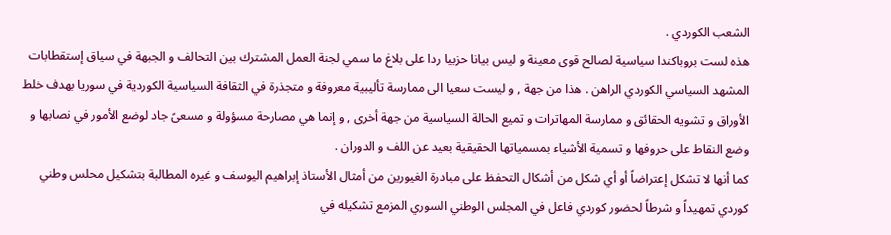الشعب الكوردي .
هذه لست بروباكندا سياسية لصالح قوى معينة و ليس بيانا حزبيا ردا على بلاغ ما سمي لجنة العمل المشترك بين التحالف و الجبهة في سياق إستقطابات المشهد السياسي الكوردي الراهن . هذا من جهة , و ليست سعيا الى ممارسة تأليبية معروفة و متجذرة في الثقافة السياسية الكوردية في سوريا بهدف خلط الأوراق و تشويه الحقائق و ممارسة المهاترات و تميع الحالة السياسية من جهة أخرى , و إنما هي مصارحة مسؤولة و مسعىً جاد لوضع الأمور في نصابها و وضع النقاط على حروفها و تسمية الأشياء بمسمياتها الحقيقية بعيد عن اللف و الدوران .
كما أنها لا تشكل إعتراضاً أو أي شكل من أشكال التحفظ على مبادرة الغيورين من أمثال الأستاذ إبراهيم اليوسف و غيره المطالبة بتشكيل محلس وطني كوردي تمهيداً و شرطاً لحضور كوردي فاعل في المجلس الوطني السوري المزمع تشكيله في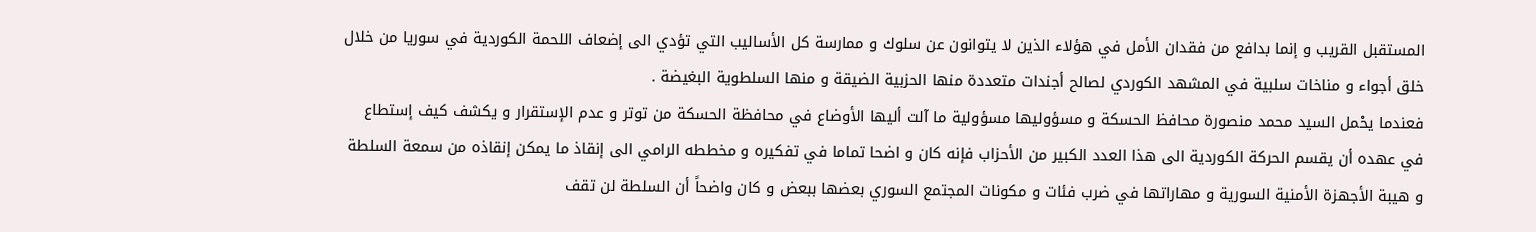المستقبل القريب و إنما بدافع من فقدان الأمل في هؤلاء الذين لا يتوانون عن سلوك و ممارسة كل الأساليب التي تؤدي الى إضعاف اللحمة الكوردية في سوريا من خلال خلق أجواء و مناخات سلبية في المشهد الكوردي لصالح أجندات متعددة منها الحزبية الضيقة و منها السلطوية البغيضة .
فعندما يحْمل السيد محمد منصورة محافظ الحسكة و مسؤوليها مسؤولية ما آلت أليها الأوضاع في محافظة الحسكة من توتر و عدم الإستقرار و يكشف كيف إستطاع في عهده أن يقسم الحركة الكوردية الى هذا العدد الكبير من الأحزاب فإنه كان و اضحا تماما في تفكيره و مخططه الرامي الى إنقاذ ما يمكن إنقاذه من سمعة السلطة و هيبة الأجهزة الأمنية السورية و مهاراتها في ضرب فئات و مكونات المجتمع السوري بعضها ببعض و كان واضحاً أن السلطة لن تقف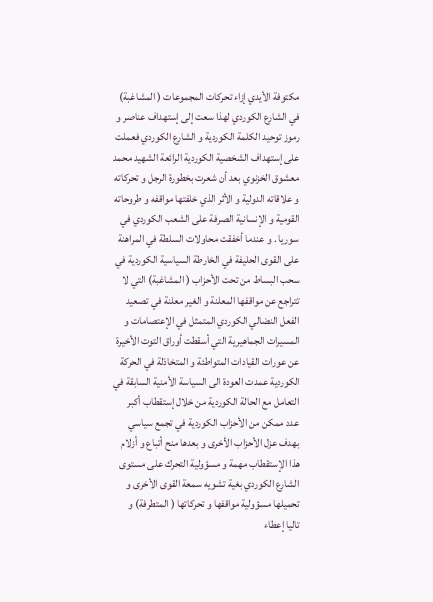مكتوفة الأيدي إزاء تحركات المجموعات ( المشاغبة) في الشارع الكوردي لهذا سعت إلى إستهداف عناصر و رموز توحيد الكلمة الكوردية و الشارع الكوردي فعملت على إستهداف الشخصية الكوردية الرائعة الشهيد محمد معشوق الخزنوي بعد أن شعرت بخطورة الرجل و تحركاته و علاقاته الدولية و الأثر الذي خلفتها مواقفه و طروحاته القومية و الإنسانية الصرفة على الشعب الكوردي في سوريا . و عندما أخفقت محاولات السلطة في المراهنة على القوى الحليفة في الخارطة السياسية الكوردية في سحب البساط من تحت الأحزاب ( المشاغبة) التي لا تتراجع عن مواقفها المعلنة و الغير معلنة في تصعيد الفعل النضالي الكوردي المتمثل في الإعتصامات و المسيرات الجماهيرية التي أسقطت أوراق التوت الأخيرة عن عورات القيادات المتواطئة و المتخاذلة في الحركة الكوردية عمدت العودة الى السياسة الأمنية السابقة في التعامل مع الحالة الكوردية من خلال إستقطاب أكبر عدد ممكن من الأحزاب الكوردية في تجمع سياسي بهدف عزل الأحزاب الأخرى و بعدها منح أتباع و أزلام هذا الإستقطاب مهمة و مسؤولية التحرك على مستوى الشارع الكوردي بغية تشويه سمعة القوى الأخرى و تحميلها مسؤولية مواقفها و تحركاتها ( المتطرفة) و تاليا إعطاء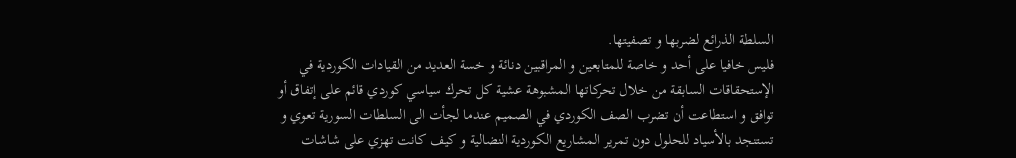السلطة الذرائع لضربها و تصفيتها.
فليس خافيا على أحد و خاصة للمتابعين و المراقبين دنائة و خسة العديد من القيادات الكوردية في الإستحقاقات السابقة من خلال تحركاتها المشبوهة عشية كل تحرك سياسي كوردي قائم على إتفاق أو توافق و استطاعت أن تضرب الصف الكوردي في الصميم عندما لجأت الى السلطات السورية تعوي و تستنجد بالأسياد للحلول دون تمرير المشاريع الكوردية النضالية و كيف كانت تهزي على شاشات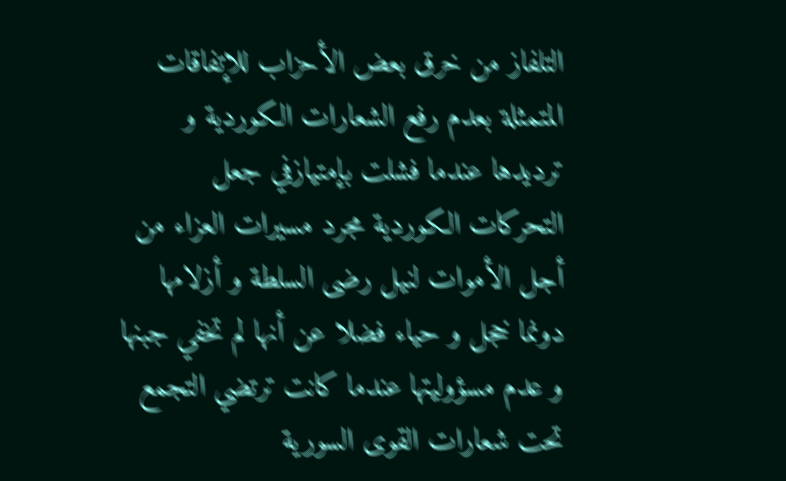التلفاز من خرق بعض الأحزاب للإتفاقات المتمثلة بعدم رفع الشعارات الكوردية و ترديدها عندما فشلت بإمتيازفي جعل التحركات الكوردية مجرد مسيرات العزاء من أجل الأموات لنيل رضى السلطة و أزلامها دونما خجل و حياء فضلا عن أنها لم تخفي جبنها و عدم مسؤوليتها عندما كانت ترتضي التجمع تحت شعارات القوى السورية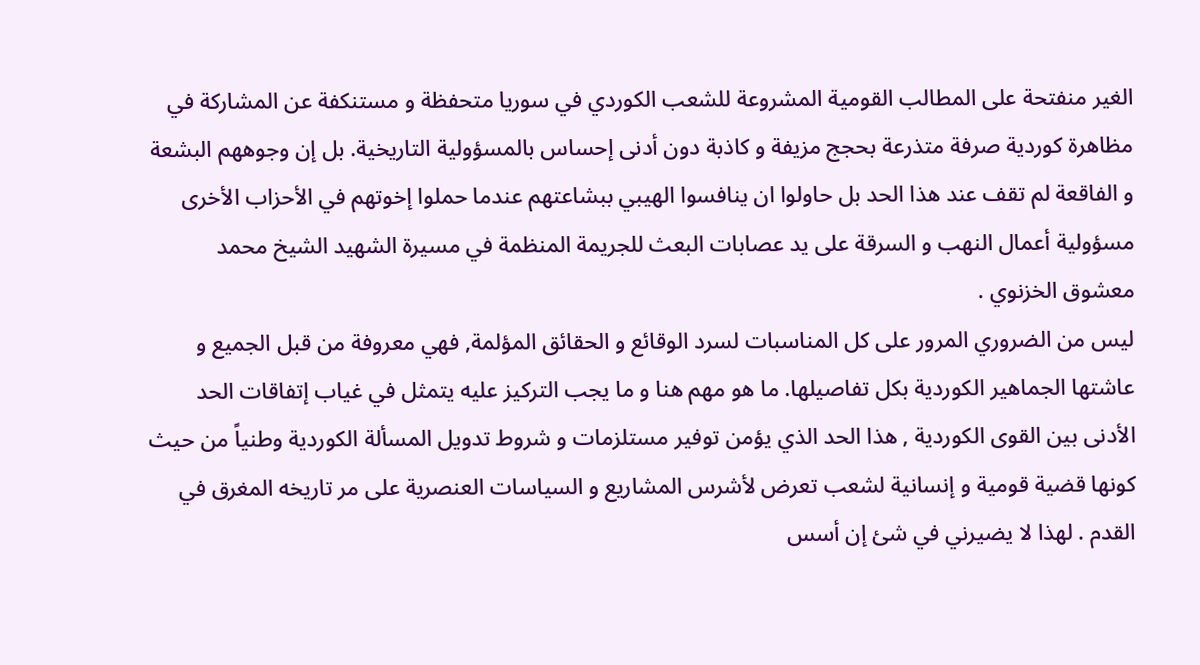الغير منفتحة على المطالب القومية المشروعة للشعب الكوردي في سوريا متحفظة و مستنكفة عن المشاركة في مظاهرة كوردية صرفة متذرعة بحجج مزيفة و كاذبة دون أدنى إحساس بالمسؤولية التاريخية. بل إن وجوههم البشعة و الفاقعة لم تقف عند هذا الحد بل حاولوا ان ينافسوا الهيبي ببشاعتهم عندما حملوا إخوتهم في الأحزاب الأخرى مسؤولية أعمال النهب و السرقة على يد عصابات البعث للجريمة المنظمة في مسيرة الشهيد الشيخ محمد معشوق الخزنوي .
ليس من الضروري المرور على كل المناسبات لسرد الوقائع و الحقائق المؤلمة, فهي معروفة من قبل الجميع و عاشتها الجماهير الكوردية بكل تفاصيلها. ما هو مهم هنا و ما يجب التركيز عليه يتمثل في غياب إتفاقات الحد الأدنى بين القوى الكوردية , هذا الحد الذي يؤمن توفير مستلزمات و شروط تدويل المسألة الكوردية وطنياً من حيث كونها قضية قومية و إنسانية لشعب تعرض لأشرس المشاريع و السياسات العنصرية على مر تاريخه المغرق في القدم . لهذا لا يضيرني في شئ إن أسس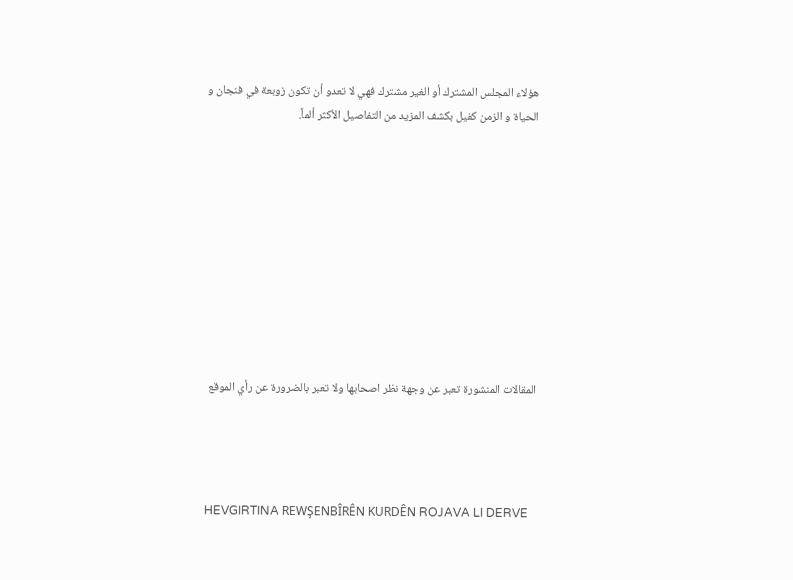هؤلاء المجلس المشترك أو الغير مشترك فهي لا تعدو أن تكون زوبعة في فنجان و الحياة و الزمن كفيل بكشف المزيد من التفاصيل الأكثر ألماً.










المقالات المنشورة تعبر عن وجهة نظر اصحابها ولا تعبر بالضرورة عن رأي الموقع




HEVGIRTINA REWŞENBÎRÊN KURDÊN ROJAVA LI DERVE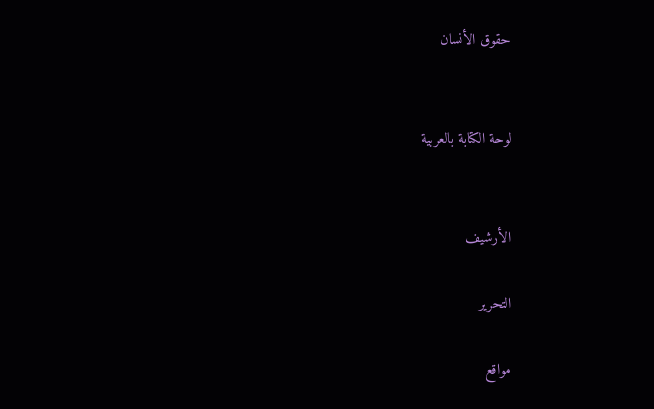حقوق الأنسان


لوحة الكتابة بالعربية


الأرشيف

التحرير

مواقع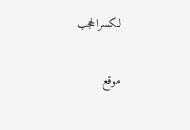لكسرالحجب

موقع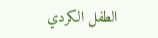الطفل الكردي